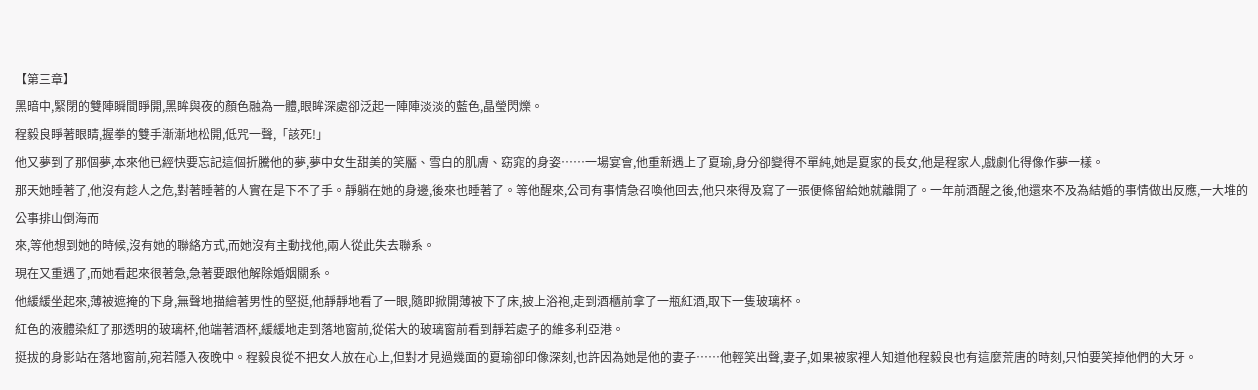【第三章】
黑暗中,緊閉的雙陣瞬間睜開,黑眸與夜的顏色融為一體,眼眸深處卻泛起一陣陣淡淡的藍色,晶瑩閃爍。
程毅良睜著眼睛,握拳的雙手漸漸地松開,低咒一聲,「該死!」
他又夢到了那個夢,本來他已經快要忘記這個折騰他的夢,夢中女生甜美的笑靨、雪白的肌膚、窈窕的身姿……一場宴會,他重新遇上了夏瑜,身分卻變得不單純,她是夏家的長女,他是程家人,戲劇化得像作夢一樣。
那天她睡著了,他沒有趁人之危,對著睡著的人實在是下不了手。靜躺在她的身邊,後來也睡著了。等他醒來,公司有事情急召喚他回去,他只來得及寫了一張便條留給她就離開了。一年前酒醒之後,他還來不及為結婚的事情做出反應,一大堆的公事排山倒海而
來,等他想到她的時候,沒有她的聯絡方式,而她沒有主動找他,兩人從此失去聯系。
現在又重遇了,而她看起來很著急,急著要跟他解除婚姻關系。
他緩緩坐起來,薄被遮掩的下身,無聲地描繪著男性的堅挺,他靜靜地看了一眼,隨即掀開薄被下了床,披上浴袍,走到酒櫃前拿了一瓶紅酒,取下一隻玻璃杯。
紅色的液體染紅了那透明的玻璃杯,他端著酒杯,緩緩地走到落地窗前,從偌大的玻璃窗前看到靜若處子的維多利亞港。
挺拔的身影站在落地窗前,宛若隱入夜晚中。程毅良從不把女人放在心上,但對才見過幾面的夏瑜卻印像深刻,也許因為她是他的妻子……他輕笑出聲,妻子,如果被家裡人知道他程毅良也有這麼荒唐的時刻,只怕要笑掉他們的大牙。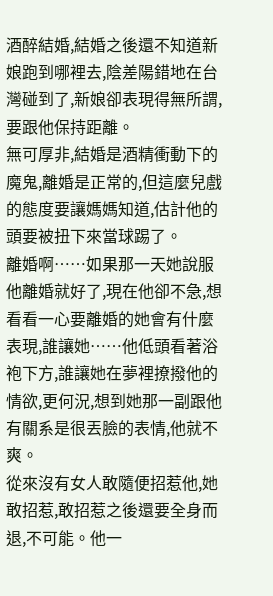酒醉結婚,結婚之後還不知道新娘跑到哪裡去,陰差陽錯地在台灣碰到了,新娘卻表現得無所謂,要跟他保持距離。
無可厚非,結婚是酒精衝動下的魔鬼,離婚是正常的,但這麼兒戲的態度要讓媽媽知道,估計他的頭要被扭下來當球踢了。
離婚啊……如果那一天她說服他離婚就好了,現在他卻不急,想看看一心要離婚的她會有什麼表現,誰讓她……他低頭看著浴袍下方,誰讓她在夢裡撩撥他的情欲,更何況,想到她那一副跟他有關系是很丟臉的表情,他就不爽。
從來沒有女人敢隨便招惹他,她敢招惹,敢招惹之後還要全身而退,不可能。他一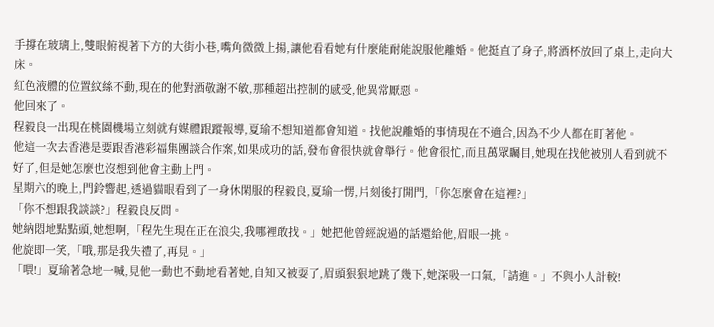手撐在玻璃上,雙眼俯視著下方的大街小巷,嘴角微微上揚,讓他看看她有什麼能耐能說服他離婚。他挺直了身子,將酒杯放回了桌上,走向大床。
紅色液體的位置紋絲不動,現在的他對酒敬謝不敏,那種超出控制的感受,他異常厭惡。
他回來了。
程毅良一出現在桃園機場立刻就有媒體跟蹤報導,夏瑜不想知道都會知道。找他說離婚的事情現在不適合,因為不少人都在盯著他。
他這一次去香港是要跟香港彩福集團談合作案,如果成功的話,發布會很快就會舉行。他會很忙,而且萬眾矚目,她現在找他被別人看到就不好了,但是她怎麼也沒想到他會主動上門。
星期六的晚上,門鈴響起,透過貓眼看到了一身休閑服的程毅良,夏瑜一愣,片刻後打開門,「你怎麼會在這裡?」
「你不想跟我談談?」程毅良反問。
她納悶地點點頭,她想啊,「程先生現在正在浪尖,我哪裡敢找。」她把他曾經說過的話還給他,眉眼一挑。
他旋即一笑,「哦,那是我失禮了,再見。」
「喂!」夏瑜著急地一喊,見他一動也不動地看著她,自知又被耍了,眉頭狠狠地跳了幾下,她深吸一口氣,「請進。」不與小人計較!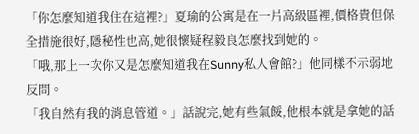「你怎麼知道我住在這裡?」夏瑜的公寓是在一片高級區裡,價格貴但保全措施很好,隱秘性也高,她很懷疑程毅良怎麼找到她的。
「哦,那上一次你又是怎麼知道我在Sunny私人會館?」他同樣不示弱地反問。
「我自然有我的消息管道。」話說完,她有些氣餒,他根本就是拿她的話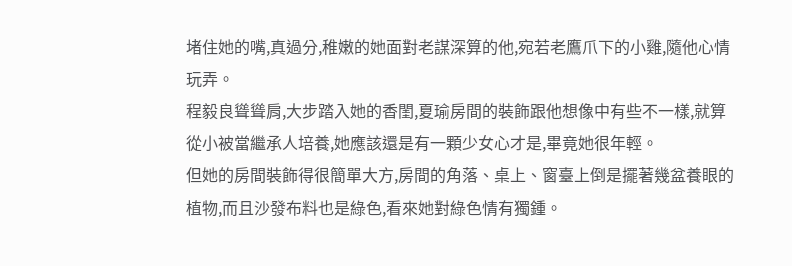堵住她的嘴,真過分,稚嫩的她面對老謀深算的他,宛若老鷹爪下的小雞,隨他心情玩弄。
程毅良聳聳肩,大步踏入她的香閨,夏瑜房間的裝飾跟他想像中有些不一樣,就算從小被當繼承人培養,她應該還是有一顆少女心才是,畢竟她很年輕。
但她的房間裝飾得很簡單大方,房間的角落、桌上、窗臺上倒是擺著幾盆養眼的植物,而且沙發布料也是綠色,看來她對綠色情有獨鍾。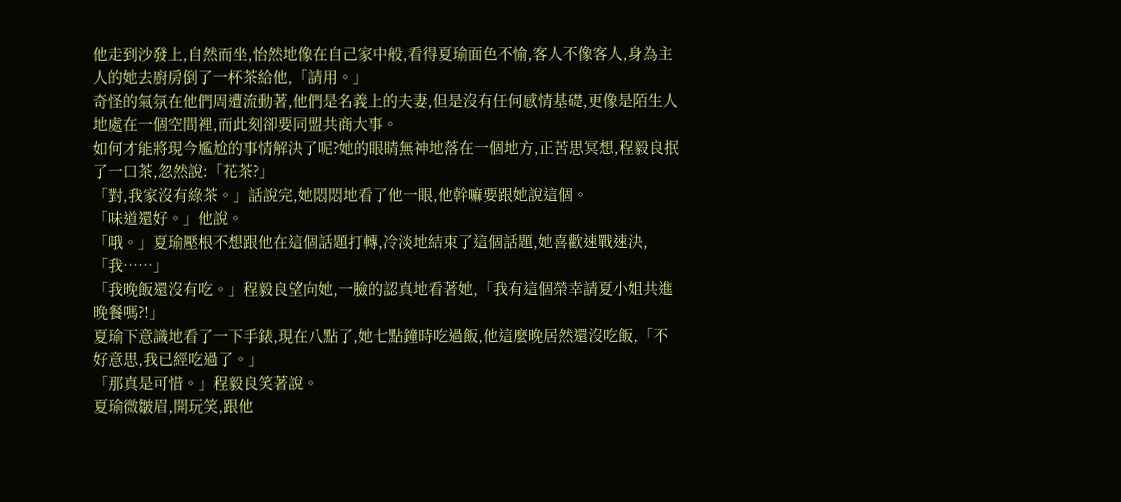他走到沙發上,自然而坐,怡然地像在自己家中般,看得夏瑜面色不愉,客人不像客人,身為主人的她去廚房倒了一杯茶給他,「請用。」
奇怪的氣氛在他們周遭流動著,他們是名義上的夫妻,但是沒有任何感情基礎,更像是陌生人地處在一個空間裡,而此刻卻要同盟共商大事。
如何才能將現今尷尬的事情解決了呢?她的眼睛無神地落在一個地方,正苦思冥想,程毅良抿了一口茶,忽然說:「花茶?」
「對,我家沒有綠茶。」話說完,她悶悶地看了他一眼,他幹嘛要跟她說這個。
「味道還好。」他說。
「哦。」夏瑜壓根不想跟他在這個話題打轉,冷淡地結束了這個話題,她喜歡速戰速決,「我……」
「我晚飯還沒有吃。」程毅良望向她,一臉的認真地看著她,「我有這個榮幸請夏小姐共進晚餐嗎?!」
夏瑜下意識地看了一下手錶,現在八點了,她七點鐘時吃過飯,他這麼晚居然還沒吃飯,「不好意思,我已經吃過了。」
「那真是可惜。」程毅良笑著說。
夏瑜微皺眉,開玩笑,跟他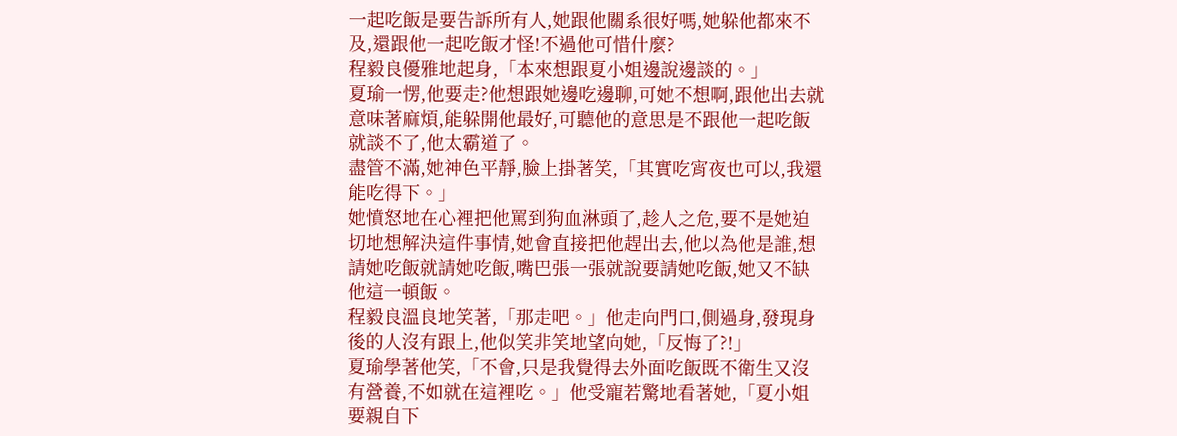一起吃飯是要告訴所有人,她跟他關系很好嗎,她躲他都來不及,還跟他一起吃飯才怪!不過他可惜什麼?
程毅良優雅地起身,「本來想跟夏小姐邊說邊談的。」
夏瑜一愣,他要走?他想跟她邊吃邊聊,可她不想啊,跟他出去就意味著麻煩,能躲開他最好,可聽他的意思是不跟他一起吃飯就談不了,他太霸道了。
盡管不滿,她神色平靜,臉上掛著笑,「其實吃宵夜也可以,我還能吃得下。」
她憤怒地在心裡把他罵到狗血淋頭了,趁人之危,要不是她迫切地想解決這件事情,她會直接把他趕出去,他以為他是誰,想請她吃飯就請她吃飯,嘴巴張一張就說要請她吃飯,她又不缺他這一頓飯。
程毅良溫良地笑著,「那走吧。」他走向門口,側過身,發現身後的人沒有跟上,他似笑非笑地望向她,「反悔了?!」
夏瑜學著他笑,「不會,只是我覺得去外面吃飯既不衛生又沒有營養,不如就在這裡吃。」他受寵若驚地看著她,「夏小姐要親自下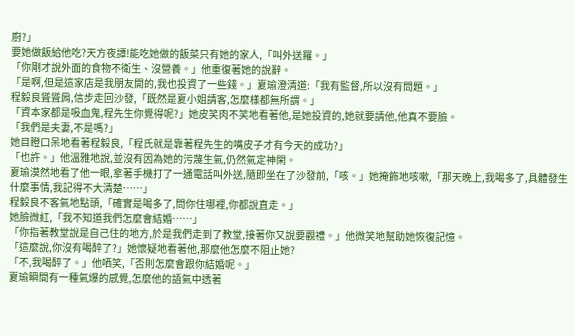廚?」
要她做飯給他吃?天方夜譚!能吃她做的飯菜只有她的家人,「叫外送羅。」
「你剛才說外面的食物不衛生、沒營養。」他重復著她的說辭。
「是啊,但是這家店是我朋友開的,我也投資了一些錢。」夏瑜澄清道:「我有監督,所以沒有問題。」
程毅良聳聳肩,信步走回沙發,「既然是夏小姐請客,怎麼樣都無所謂。」
「資本家都是吸血鬼,程先生你覺得呢?」她皮笑肉不笑地看著他,是她投資的,她就要請他,他真不要臉。
「我們是夫妻,不是嗎?」
她目瞪口呆地看著程毅良,「程氏就是靠著程先生的嘴皮子才有今天的成功?」
「也許。」他溫雅地說,並沒有因為她的污蔑生氣,仍然氣定神閑。
夏瑜漠然地看了他一眼,拿著手機打了一通電話叫外送,隨即坐在了沙發前,「咳。」她掩飾地咳嗽,「那天晚上,我喝多了,具體發生什麼事情,我記得不大清楚……」
程毅良不客氣地點頭,「確實是喝多了,問你住哪裡,你都說直走。」
她臉微紅,「我不知道我們怎麼會結婚……」
「你指著教堂說是自己住的地方,於是我們走到了教堂,接著你又說要觀禮。」他微笑地幫助她恢復記憶。
「這麼說,你沒有喝醉了?」她懷疑地看著他,那麼他怎麼不阻止她?
「不,我喝醉了。」他哂笑,「否則怎麼會跟你結婚呢。」
夏瑜瞬間有一種氣爆的感覺,怎麼他的語氣中透著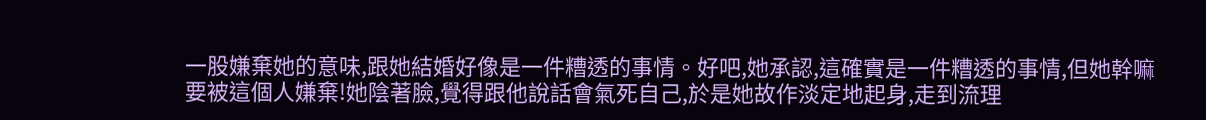一股嫌棄她的意味,跟她結婚好像是一件糟透的事情。好吧,她承認,這確實是一件糟透的事情,但她幹嘛要被這個人嫌棄!她陰著臉,覺得跟他說話會氣死自己,於是她故作淡定地起身,走到流理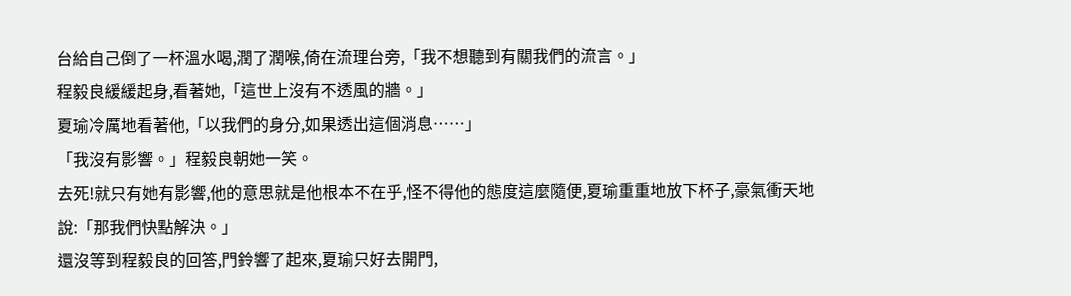台給自己倒了一杯溫水喝,潤了潤喉,倚在流理台旁,「我不想聽到有關我們的流言。」
程毅良緩緩起身,看著她,「這世上沒有不透風的牆。」
夏瑜冷厲地看著他,「以我們的身分,如果透出這個消息……」
「我沒有影響。」程毅良朝她一笑。
去死!就只有她有影響,他的意思就是他根本不在乎,怪不得他的態度這麼隨便,夏瑜重重地放下杯子,豪氣衝天地說:「那我們快點解決。」
還沒等到程毅良的回答,門鈴響了起來,夏瑜只好去開門,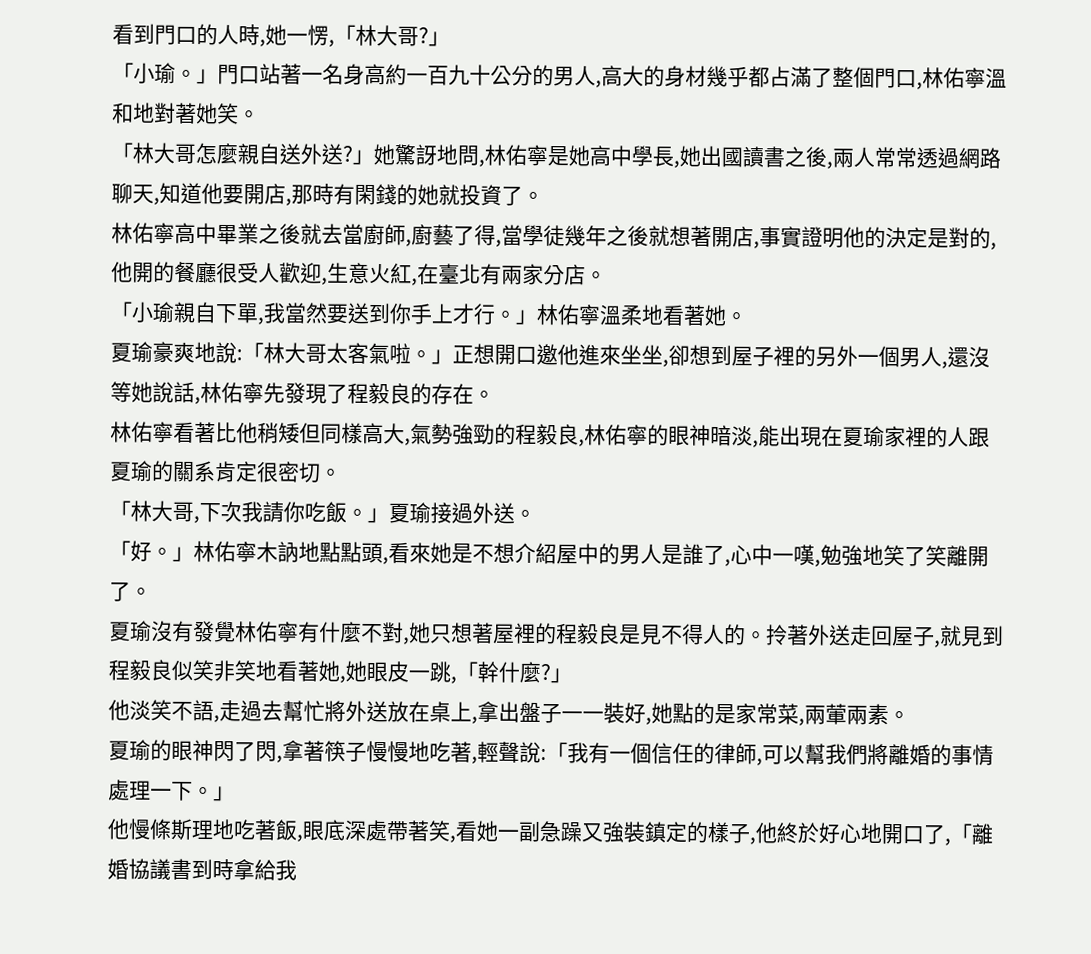看到門口的人時,她一愣,「林大哥?」
「小瑜。」門口站著一名身高約一百九十公分的男人,高大的身材幾乎都占滿了整個門口,林佑寧溫和地對著她笑。
「林大哥怎麼親自送外送?」她驚訝地問,林佑寧是她高中學長,她出國讀書之後,兩人常常透過網路聊天,知道他要開店,那時有閑錢的她就投資了。
林佑寧高中畢業之後就去當廚師,廚藝了得,當學徒幾年之後就想著開店,事實證明他的決定是對的,他開的餐廳很受人歡迎,生意火紅,在臺北有兩家分店。
「小瑜親自下單,我當然要送到你手上才行。」林佑寧溫柔地看著她。
夏瑜豪爽地說:「林大哥太客氣啦。」正想開口邀他進來坐坐,卻想到屋子裡的另外一個男人,還沒等她說話,林佑寧先發現了程毅良的存在。
林佑寧看著比他稍矮但同樣高大,氣勢強勁的程毅良,林佑寧的眼神暗淡,能出現在夏瑜家裡的人跟夏瑜的關系肯定很密切。
「林大哥,下次我請你吃飯。」夏瑜接過外送。
「好。」林佑寧木訥地點點頭,看來她是不想介紹屋中的男人是誰了,心中一嘆,勉強地笑了笑離開了。
夏瑜沒有發覺林佑寧有什麼不對,她只想著屋裡的程毅良是見不得人的。拎著外送走回屋子,就見到程毅良似笑非笑地看著她,她眼皮一跳,「幹什麼?」
他淡笑不語,走過去幫忙將外送放在桌上,拿出盤子一一裝好,她點的是家常菜,兩葷兩素。
夏瑜的眼神閃了閃,拿著筷子慢慢地吃著,輕聲說:「我有一個信任的律師,可以幫我們將離婚的事情處理一下。」
他慢條斯理地吃著飯,眼底深處帶著笑,看她一副急躁又強裝鎮定的樣子,他終於好心地開口了,「離婚協議書到時拿給我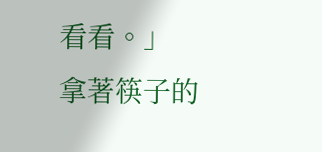看看。」
拿著筷子的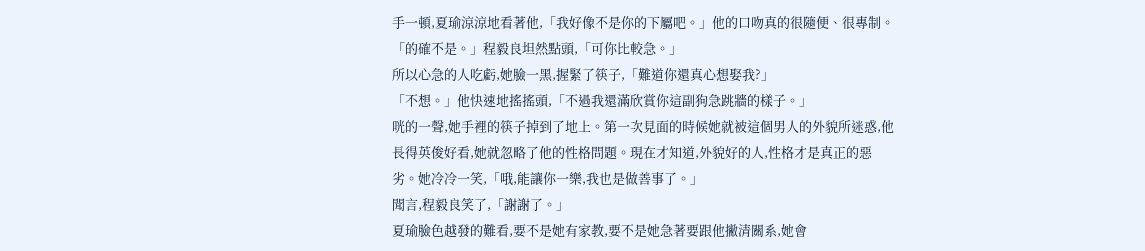手一頓,夏瑜涼涼地看著他,「我好像不是你的下屬吧。」他的口吻真的很隨便、很專制。
「的確不是。」程毅良坦然點頭,「可你比較急。」
所以心急的人吃虧,她臉一黑,握緊了筷子,「難道你還真心想娶我?」
「不想。」他快速地搖搖頭,「不過我還滿欣賞你這副狗急跳牆的樣子。」
咣的一聲,她手裡的筷子掉到了地上。第一次見面的時候她就被這個男人的外貌所迷惑,他長得英俊好看,她就忽略了他的性格問題。現在才知道,外貌好的人,性格才是真正的惡劣。她冷冷一笑,「哦,能讓你一樂,我也是做善事了。」
聞言,程毅良笑了,「謝謝了。」
夏瑜臉色越發的難看,要不是她有家教,要不是她急著要跟他撇清關系,她會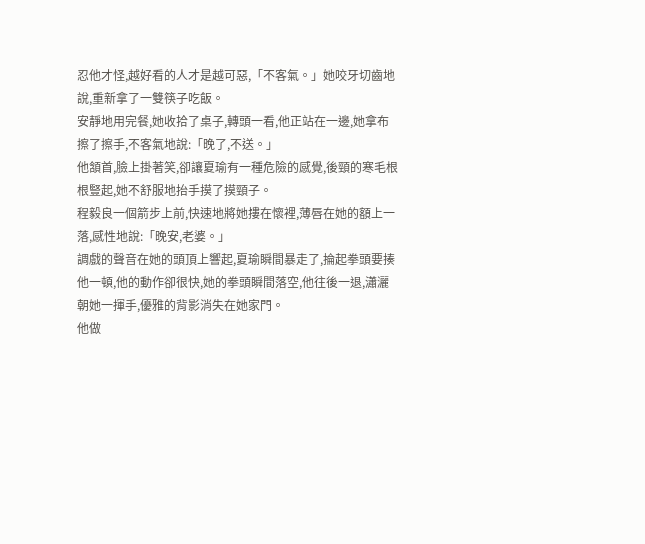忍他才怪,越好看的人才是越可惡,「不客氣。」她咬牙切齒地說,重新拿了一雙筷子吃飯。
安靜地用完餐,她收拾了桌子,轉頭一看,他正站在一邊,她拿布擦了擦手,不客氣地說:「晚了,不送。」
他頷首,臉上掛著笑,卻讓夏瑜有一種危險的感覺,後頸的寒毛根根豎起,她不舒服地抬手摸了摸頸子。
程毅良一個箭步上前,快速地將她摟在懷裡,薄唇在她的額上一落,感性地說:「晚安,老婆。」
調戲的聲音在她的頭頂上響起,夏瑜瞬間暴走了,掄起拳頭要揍他一頓,他的動作卻很快,她的拳頭瞬間落空,他往後一退,瀟灑朝她一揮手,優雅的背影消失在她家門。
他做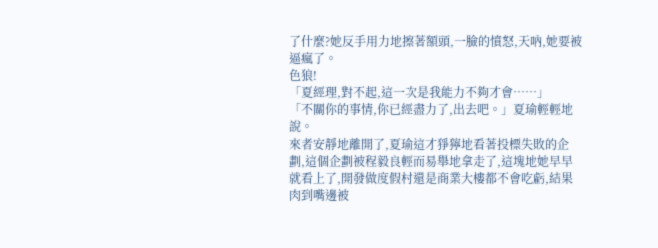了什麼?她反手用力地擦著額頭,一臉的憤怒,天吶,她要被逼瘋了。
色狼!
「夏經理,對不起,這一次是我能力不夠才會……」
「不關你的事情,你已經盡力了,出去吧。」夏瑜輕輕地說。
來者安靜地離開了,夏瑜這才猙獰地看著投標失敗的企劃,這個企劃被程毅良輕而易舉地拿走了,這塊地她早早就看上了,開發做度假村還是商業大樓都不會吃虧,結果肉到嘴邊被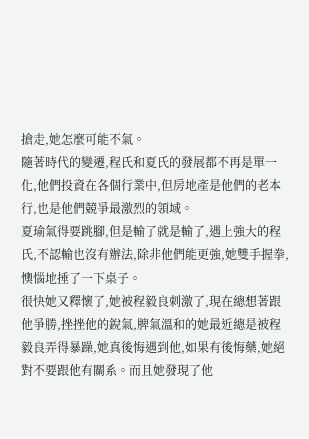搶走,她怎麼可能不氣。
隨著時代的變遷,程氏和夏氏的發展都不再是單一化,他們投資在各個行業中,但房地產是他們的老本行,也是他們競爭最激烈的領域。
夏瑜氣得要跳腳,但是輸了就是輸了,遇上強大的程氏,不認輸也沒有辦法,除非他們能更強,她雙手握拳,懊惱地捶了一下桌子。
很快她又釋懷了,她被程毅良刺激了,現在總想著跟他爭勝,挫挫他的銳氣,脾氣溫和的她最近總是被程毅良弄得暴躁,她真後悔遇到他,如果有後悔藥,她絕對不要跟他有關系。而且她發現了他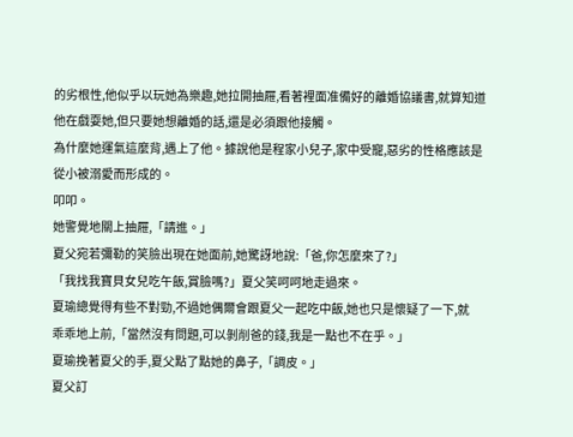的劣根性,他似乎以玩她為樂趣,她拉開抽屜,看著裡面准備好的離婚協議書,就算知道他在戲耍她,但只要她想離婚的話,還是必須跟他接觸。
為什麼她運氣這麼背,遇上了他。據說他是程家小兒子,家中受寵,惡劣的性格應該是從小被溺愛而形成的。
叩叩。
她警覺地關上抽屜,「請進。」
夏父宛若彌勒的笑臉出現在她面前,她驚訝地說:「爸,你怎麼來了?」
「我找我寶貝女兒吃午飯,賞臉嗎?」夏父笑呵呵地走過來。
夏瑜總覺得有些不對勁,不過她偶爾會跟夏父一起吃中飯,她也只是懷疑了一下,就
乖乖地上前,「當然沒有問題,可以剝削爸的錢,我是一點也不在乎。」
夏瑜挽著夏父的手,夏父點了點她的鼻子,「調皮。」
夏父訂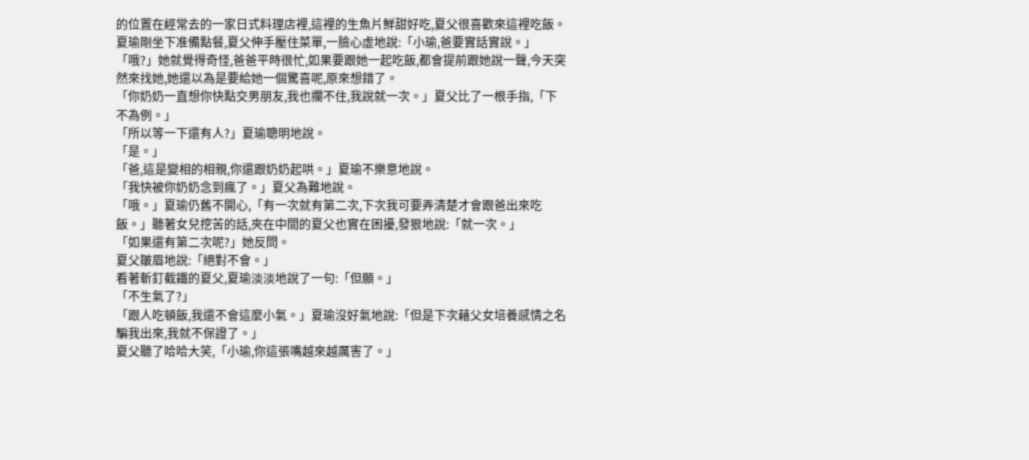的位置在經常去的一家日式料理店裡,這裡的生魚片鮮甜好吃,夏父很喜歡來這裡吃飯。
夏瑜剛坐下准備點餐,夏父伸手壓住菜單,一臉心虛地說:「小瑜,爸要實話實說。」
「哦?」她就覺得奇怪,爸爸平時很忙,如果要跟她一起吃飯,都會提前跟她說一聲,今天突然來找她,她還以為是要給她一個驚喜呢,原來想錯了。
「你奶奶一直想你快點交男朋友,我也攔不住,我說就一次。」夏父比了一根手指,「下不為例。」
「所以等一下還有人?」夏瑜聰明地說。
「是。」
「爸,這是變相的相親,你還跟奶奶起哄。」夏瑜不樂意地說。
「我快被你奶奶念到瘋了。」夏父為難地說。
「哦。」夏瑜仍舊不開心,「有一次就有第二次,下次我可要弄清楚才會跟爸出來吃飯。」聽著女兒挖苦的話,夾在中間的夏父也實在困擾,發狠地說:「就一次。」
「如果還有第二次呢?」她反問。
夏父皺眉地說:「絕對不會。」
看著斬釘截鐵的夏父,夏瑜淡淡地說了一句:「但願。」
「不生氣了?」
「跟人吃頓飯,我還不會這麼小氣。」夏瑜沒好氣地說:「但是下次藉父女培養感情之名騙我出來,我就不保證了。」
夏父聽了哈哈大笑,「小瑜,你這張嘴越來越厲害了。」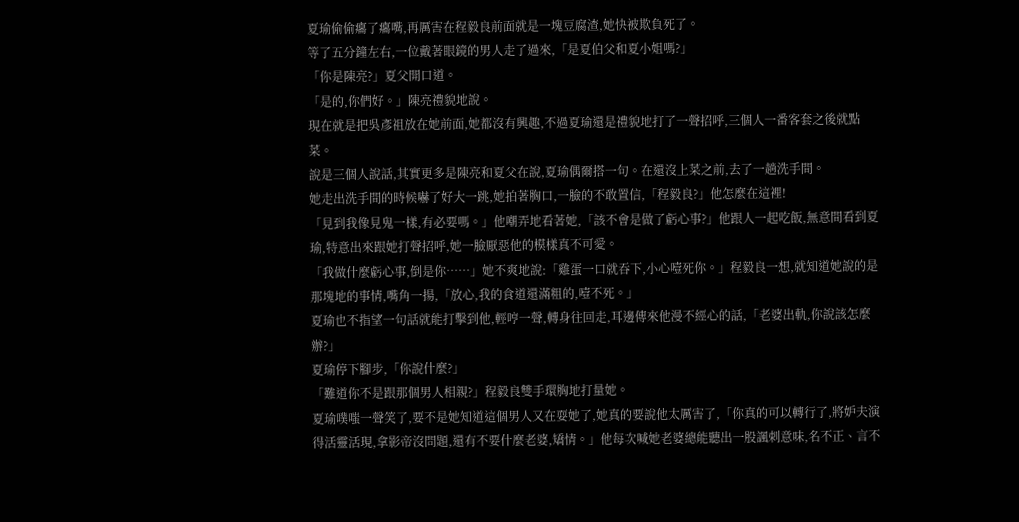夏瑜偷偷癟了癟嘴,再厲害在程毅良前面就是一塊豆腐渣,她快被欺負死了。
等了五分鐘左右,一位戴著眼鏡的男人走了過來,「是夏伯父和夏小姐嗎?」
「你是陳亮?」夏父開口道。
「是的,你們好。」陳亮禮貌地說。
現在就是把吳彥祖放在她前面,她都沒有興趣,不過夏瑜還是禮貌地打了一聲招呼,三個人一番客套之後就點菜。
說是三個人說話,其實更多是陳亮和夏父在說,夏瑜偶爾搭一句。在還沒上菜之前,去了一趟洗手間。
她走出洗手間的時候嚇了好大一跳,她拍著胸口,一臉的不敢置信,「程毅良?」他怎麼在這裡!
「見到我像見鬼一樣,有必要嗎。」他嘲弄地看著她,「該不會是做了虧心事?」他跟人一起吃飯,無意間看到夏瑜,特意出來跟她打聲招呼,她一臉厭惡他的模樣真不可愛。
「我做什麼虧心事,倒是你……」她不爽地說:「雞蛋一口就吞下,小心噎死你。」程毅良一想,就知道她說的是那塊地的事情,嘴角一揚,「放心,我的食道還滿粗的,噎不死。」
夏瑜也不指望一句話就能打擊到他,輕哼一聲,轉身往回走,耳邊傳來他漫不經心的話,「老婆出軌,你說該怎麼辦?」
夏瑜停下腳步,「你說什麼?」
「難道你不是跟那個男人相親?」程毅良雙手環胸地打量她。
夏瑜噗嗤一聲笑了,要不是她知道這個男人又在耍她了,她真的要說他太厲害了,「你真的可以轉行了,將妒夫演得活靈活現,拿影帝沒問題,還有不要什麼老婆,矯情。」他每次喊她老婆總能聽出一股諷刺意味,名不正、言不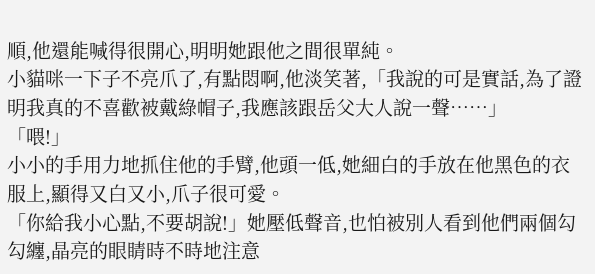順,他還能喊得很開心,明明她跟他之間很單純。
小貓咪一下子不亮爪了,有點悶啊,他淡笑著,「我說的可是實話,為了證明我真的不喜歡被戴綠帽子,我應該跟岳父大人說一聲……」
「喂!」
小小的手用力地抓住他的手臂,他頭一低,她細白的手放在他黑色的衣服上,顯得又白又小,爪子很可愛。
「你給我小心點,不要胡說!」她壓低聲音,也怕被別人看到他們兩個勾勾纏,晶亮的眼睛時不時地注意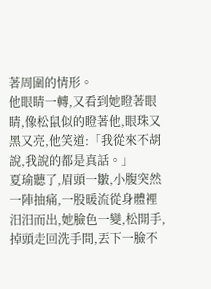著周圍的情形。
他眼睛一轉,又看到她瞪著眼睛,像松鼠似的瞪著他,眼珠又黑又亮,他笑道:「我從來不胡說,我說的都是真話。」
夏瑜聽了,眉頭一皺,小腹突然一陣抽痛,一股暖流從身體裡汨汨而出,她臉色一變,松開手,掉頭走回洗手間,丟下一臉不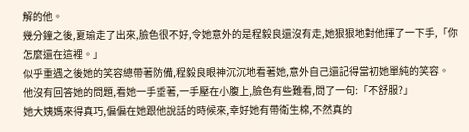解的他。
幾分鐘之後,夏瑜走了出來,臉色很不好,令她意外的是程毅良還沒有走,她狠狠地對他揮了一下手,「你怎麼還在這裡。」
似乎重遇之後她的笑容總帶著防備,程毅良眼神沉沉地看著她,意外自己還記得當初她單純的笑容。
他沒有回答她的問題,看她一手垂著,一手壓在小腹上,臉色有些難看,問了一句:「不舒服?」
她大姨媽來得真巧,偏偏在她跟他說話的時候來,幸好她有帶衛生棉,不然真的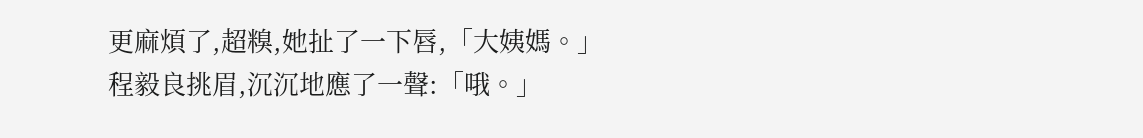更麻煩了,超糗,她扯了一下唇,「大姨媽。」
程毅良挑眉,沉沉地應了一聲:「哦。」